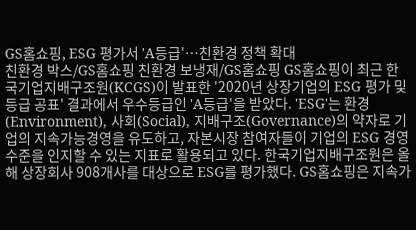GS홈쇼핑, ESG 평가서 'A등급'…친환경 정책 확대
친환경 박스/GS홈쇼핑 친환경 보냉재/GS홈쇼핑 GS홈쇼핑이 최근 한국기업지배구조원(KCGS)이 발표한 '2020년 상장기업의 ESG 평가 및 등급 공표' 결과에서 우수등급인 'A등급'을 받았다. 'ESG'는 환경(Environment), 사회(Social), 지배구조(Governance)의 약자로 기업의 지속가능경영을 유도하고, 자본시장 참여자들이 기업의 ESG 경영 수준을 인지할 수 있는 지표로 활용되고 있다. 한국기업지배구조원은 올해 상장회사 908개사를 대상으로 ESG를 평가했다. GS홈쇼핑은 지속가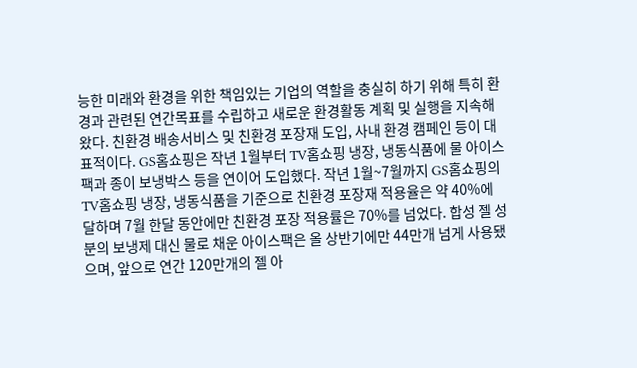능한 미래와 환경을 위한 책임있는 기업의 역할을 충실히 하기 위해 특히 환경과 관련된 연간목표를 수립하고 새로운 환경활동 계획 및 실행을 지속해왔다. 친환경 배송서비스 및 친환경 포장재 도입, 사내 환경 캠페인 등이 대표적이다. GS홈쇼핑은 작년 1월부터 TV홈쇼핑 냉장, 냉동식품에 물 아이스팩과 종이 보냉박스 등을 연이어 도입했다. 작년 1월~7월까지 GS홈쇼핑의 TV홈쇼핑 냉장, 냉동식품을 기준으로 친환경 포장재 적용율은 약 40%에 달하며 7월 한달 동안에만 친환경 포장 적용률은 70%를 넘었다. 합성 젤 성분의 보냉제 대신 물로 채운 아이스팩은 올 상반기에만 44만개 넘게 사용됐으며, 앞으로 연간 120만개의 젤 아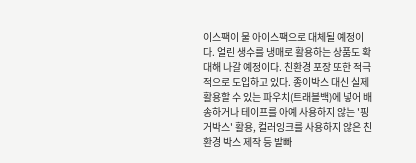이스팩이 물 아이스팩으로 대체될 예정이다. 얼린 생수를 냉매로 활용하는 상품도 확대해 나갈 예정이다. 친환경 포장 또한 적극적으로 도입하고 있다. 종이박스 대신 실제 활용할 수 있는 파우치(트래블백)에 넣어 배송하거나 테이프를 아예 사용하지 않는 '핑거박스' 활용, 컬러잉크를 사용하지 않은 친환경 박스 제작 등 발빠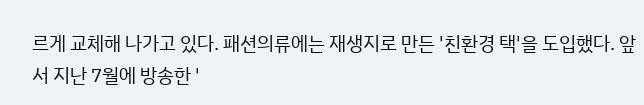르게 교체해 나가고 있다. 패션의류에는 재생지로 만든 '친환경 택'을 도입했다. 앞서 지난 7월에 방송한 '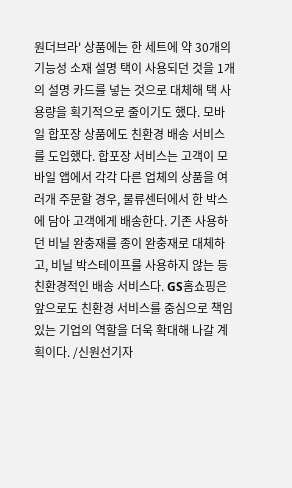원더브라' 상품에는 한 세트에 약 30개의 기능성 소재 설명 택이 사용되던 것을 1개의 설명 카드를 넣는 것으로 대체해 택 사용량을 획기적으로 줄이기도 했다. 모바일 합포장 상품에도 친환경 배송 서비스를 도입했다. 합포장 서비스는 고객이 모바일 앱에서 각각 다른 업체의 상품을 여러개 주문할 경우, 물류센터에서 한 박스에 담아 고객에게 배송한다. 기존 사용하던 비닐 완충재를 종이 완충재로 대체하고, 비닐 박스테이프를 사용하지 않는 등 친환경적인 배송 서비스다. GS홈쇼핑은 앞으로도 친환경 서비스를 중심으로 책임있는 기업의 역할을 더욱 확대해 나갈 계획이다. /신원선기자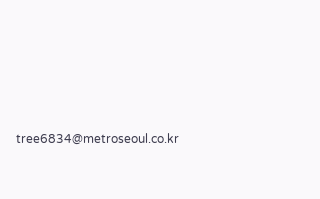tree6834@metroseoul.co.kr